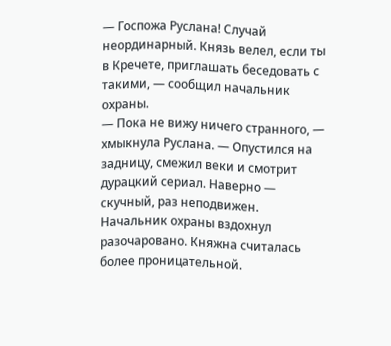— Госпожа Руслана! Случай неординарный. Князь велел, если ты в Кречете, приглашать беседовать с такими, — сообщил начальник охраны.
— Пока не вижу ничего странного, — хмыкнула Руслана. — Опустился на задницу, смежил веки и смотрит дурацкий сериал. Наверно — скучный, раз неподвижен.
Начальник охраны вздохнул разочаровано. Княжна считалась более проницательной.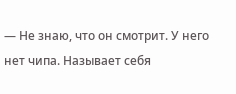— Не знаю, что он смотрит. У него нет чипа. Называет себя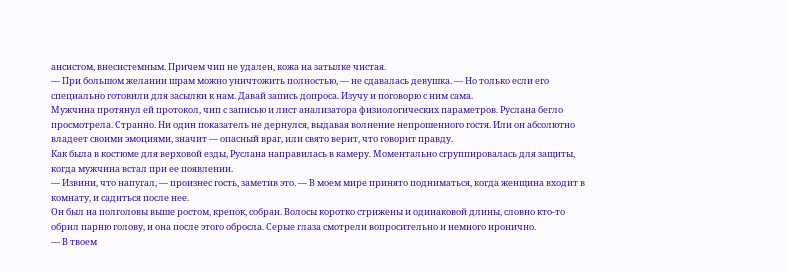ансистом, внесистемным. Причем чип не удален, кожа на затылке чистая.
— При большом желании шрам можно уничтожить полностью, — не сдавалась девушка. — Но только если его специально готовили для засылки к нам. Давай запись допроса. Изучу и поговорю с ним сама.
Мужчина протянул ей протокол, чип с записью и лист анализатора физиологических параметров. Руслана бегло просмотрела. Странно. Ни один показатель не дернулся, выдавая волнение непрошенного гостя. Или он абсолютно владеет своими эмоциями, значит — опасный враг, или свято верит, что говорит правду.
Как была в костюме для верховой езды, Руслана направилась в камеру. Моментально сгруппировалась для защиты, когда мужчина встал при ее появлении.
— Извини, что напугал, — произнес гость, заметив это. — В моем мире принято подниматься, когда женщина входит в комнату, и садиться после нее.
Он был на полголовы выше ростом, крепок, собран. Волосы коротко стрижены и одинаковой длины, словно кто-то обрил парню голову, и она после этого обросла. Серые глаза смотрели вопросительно и немного иронично.
— В твоем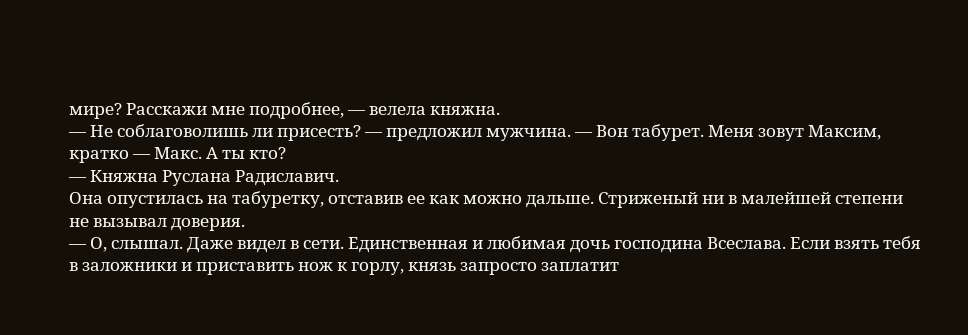мире? Расскажи мне подробнее, — велела княжна.
— Не соблаговолишь ли присесть? — предложил мужчина. — Вон табурет. Меня зовут Максим, кратко — Макс. А ты кто?
— Княжна Руслана Радиславич.
Она опустилась на табуретку, отставив ее как можно дальше. Стриженый ни в малейшей степени не вызывал доверия.
— О, слышал. Даже видел в сети. Единственная и любимая дочь господина Всеслава. Если взять тебя в заложники и приставить нож к горлу, князь запросто заплатит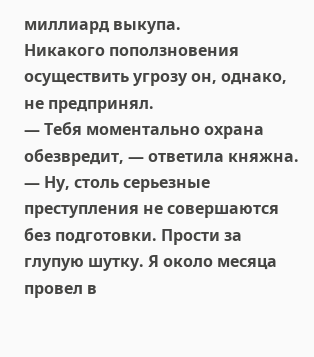миллиард выкупа.
Никакого поползновения осуществить угрозу он, однако, не предпринял.
— Тебя моментально охрана обезвредит, — ответила княжна.
— Ну, столь серьезные преступления не совершаются без подготовки. Прости за глупую шутку. Я около месяца провел в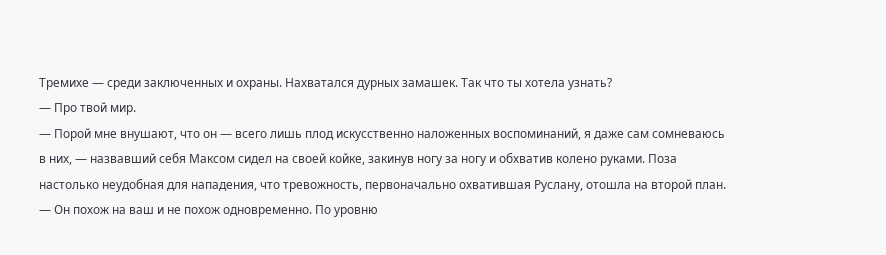Тремихе — среди заключенных и охраны. Нахватался дурных замашек. Так что ты хотела узнать?
— Про твой мир.
— Порой мне внушают, что он — всего лишь плод искусственно наложенных воспоминаний, я даже сам сомневаюсь в них, — назвавший себя Максом сидел на своей койке, закинув ногу за ногу и обхватив колено руками. Поза настолько неудобная для нападения, что тревожность, первоначально охватившая Руслану, отошла на второй план. — Он похож на ваш и не похож одновременно. По уровню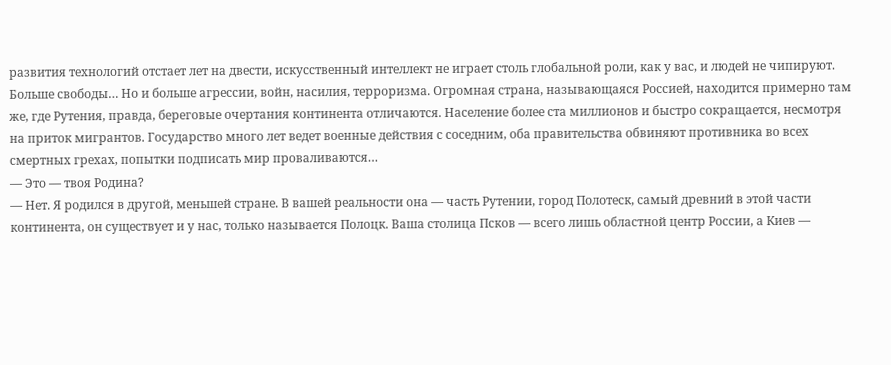развития технологий отстает лет на двести, искусственный интеллект не играет столь глобальной роли, как у вас, и людей не чипируют. Больше свободы… Но и больше агрессии, войн, насилия, терроризма. Огромная страна, называющаяся Россией, находится примерно там же, где Рутения, правда, береговые очертания континента отличаются. Население более ста миллионов и быстро сокращается, несмотря на приток мигрантов. Государство много лет ведет военные действия с соседним, оба правительства обвиняют противника во всех смертных грехах, попытки подписать мир проваливаются…
— Это — твоя Родина?
— Нет. Я родился в другой, меньшей стране. В вашей реальности она — часть Рутении, город Полотеск, самый древний в этой части континента, он существует и у нас, только называется Полоцк. Ваша столица Псков — всего лишь областной центр России, а Киев —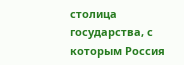столица государства, с которым Россия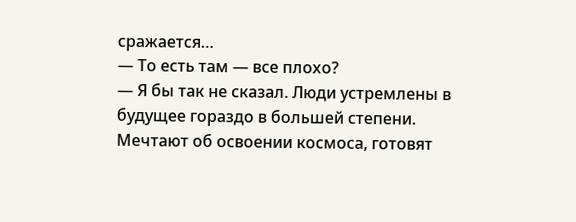сражается…
— То есть там — все плохо?
— Я бы так не сказал. Люди устремлены в будущее гораздо в большей степени. Мечтают об освоении космоса, готовят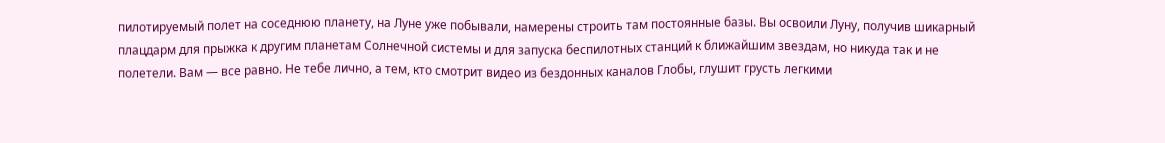пилотируемый полет на соседнюю планету, на Луне уже побывали, намерены строить там постоянные базы. Вы освоили Луну, получив шикарный плацдарм для прыжка к другим планетам Солнечной системы и для запуска беспилотных станций к ближайшим звездам, но никуда так и не полетели. Вам — все равно. Не тебе лично, а тем, кто смотрит видео из бездонных каналов Глобы, глушит грусть легкими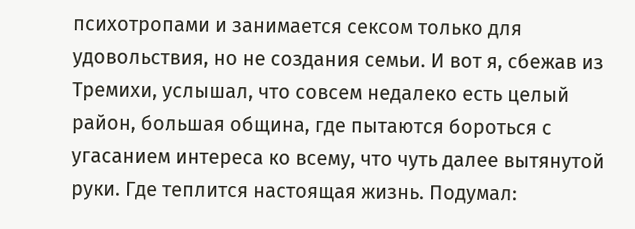психотропами и занимается сексом только для удовольствия, но не создания семьи. И вот я, сбежав из Тремихи, услышал, что совсем недалеко есть целый район, большая община, где пытаются бороться с угасанием интереса ко всему, что чуть далее вытянутой руки. Где теплится настоящая жизнь. Подумал: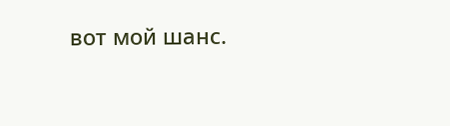вот мой шанс.